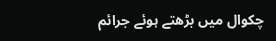چکوال میں بڑھتے ہوئے جرائم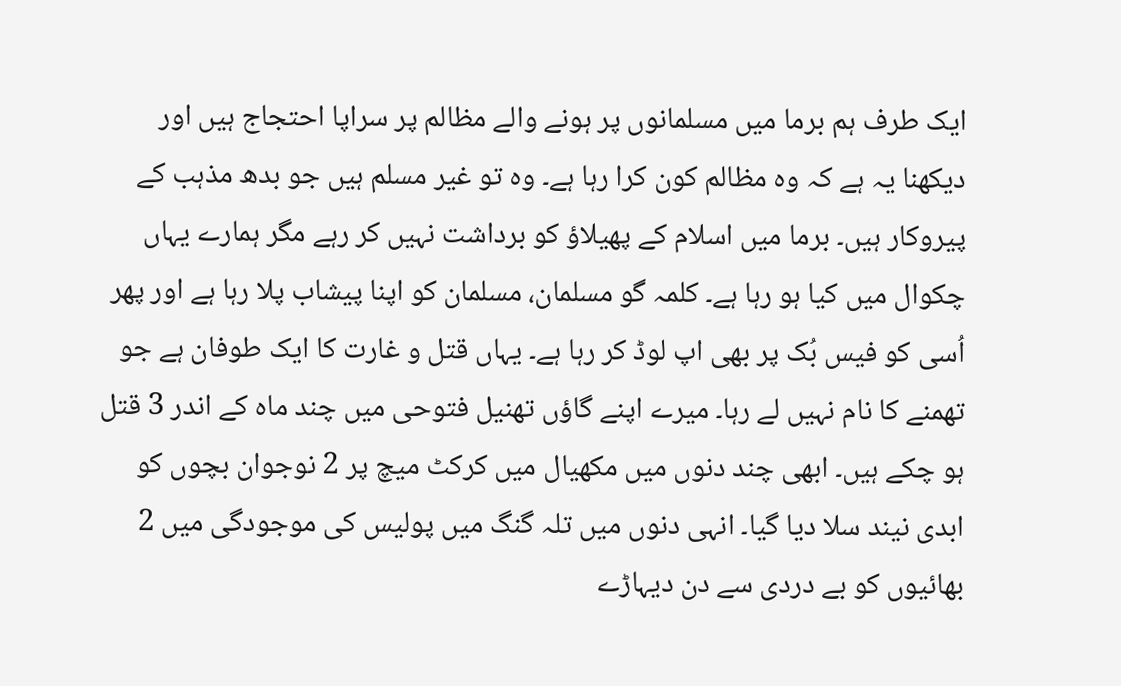ایک طرف ہم برما میں مسلمانوں پر ہونے والے مظالم پر سراپا احتجاج ہیں اور دیکھنا یہ ہے کہ وہ مظالم کون کرا رہا ہے۔ وہ تو غیر مسلم ہیں جو بدھ مذہب کے پیروکار ہیں۔ برما میں اسلام کے پھیلاؤ کو برداشت نہیں کر رہے مگر ہمارے یہاں چکوال میں کیا ہو رہا ہے۔ کلمہ گو مسلمان، مسلمان کو اپنا پیشاب پلا رہا ہے اور پھر اُسی کو فیس بُک پر بھی اپ لوڈ کر رہا ہے۔ یہاں قتل و غارت کا ایک طوفان ہے جو تھمنے کا نام نہیں لے رہا۔ میرے اپنے گاؤں تھنیل فتوحی میں چند ماہ کے اندر 3 قتل ہو چکے ہیں۔ ابھی چند دنوں میں مکھیال میں کرکٹ میچ پر 2 نوجوان بچوں کو ابدی نیند سلا دیا گیا۔ انہی دنوں میں تلہ گنگ میں پولیس کی موجودگی میں 2 بھائیوں کو بے دردی سے دن دیہاڑے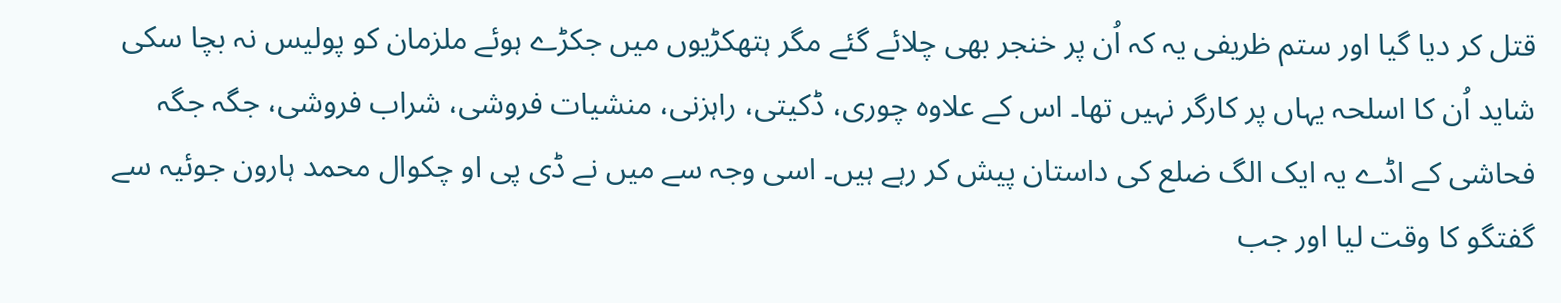قتل کر دیا گیا اور ستم ظریفی یہ کہ اُن پر خنجر بھی چلائے گئے مگر ہتھکڑیوں میں جکڑے ہوئے ملزمان کو پولیس نہ بچا سکی شاید اُن کا اسلحہ یہاں پر کارگر نہیں تھا۔ اس کے علاوہ چوری، ڈکیتی، راہزنی، منشیات فروشی، شراب فروشی، جگہ جگہ فحاشی کے اڈے یہ ایک الگ ضلع کی داستان پیش کر رہے ہیں۔ اسی وجہ سے میں نے ڈی پی او چکوال محمد ہارون جوئیہ سے گفتگو کا وقت لیا اور جب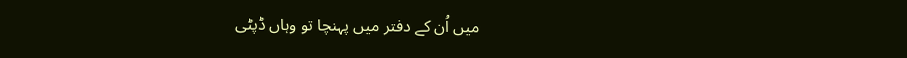میں اُن کے دفتر میں پہنچا تو وہاں ڈپٹی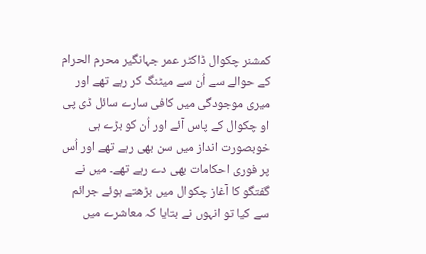کمشنر چکوال ڈاکٹر عمر جہانگیر محرم الحرام کے حوالے سے اُن سے میٹنگ کر رہے تھے اور میری موجودگی میں کافی سارے سائل ڈی پی او چکوال کے پاس آئے اور اُن کو بڑے ہی خوبصورت انداز میں سن بھی رہے تھے اور اُس پر فوری احکامات بھی دے رہے تھے۔ میں نے گفتگو کا آغاز چکوال میں بڑھتے ہوئے جرائم سے کیا تو انہوں نے بتایا کہ معاشرے میں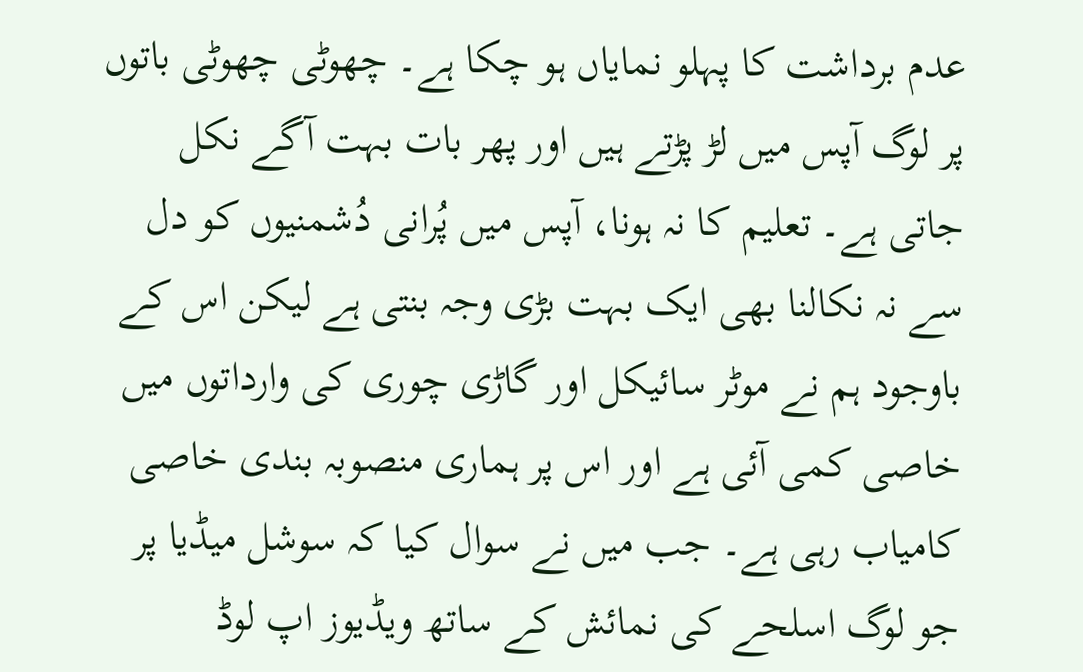عدم برداشت کا پہلو نمایاں ہو چکا ہے۔ چھوٹی چھوٹی باتوں پر لوگ آپس میں لڑ پڑتے ہیں اور پھر بات بہت آگے نکل جاتی ہے۔ تعلیم کا نہ ہونا، آپس میں پُرانی دُشمنیوں کو دل سے نہ نکالنا بھی ایک بہت بڑی وجہ بنتی ہے لیکن اس کے باوجود ہم نے موٹر سائیکل اور گاڑی چوری کی وارداتوں میں خاصی کمی آئی ہے اور اس پر ہماری منصوبہ بندی خاصی کامیاب رہی ہے۔ جب میں نے سوال کیا کہ سوشل میڈیا پر جو لوگ اسلحے کی نمائش کے ساتھ ویڈیوز اپ لوڈ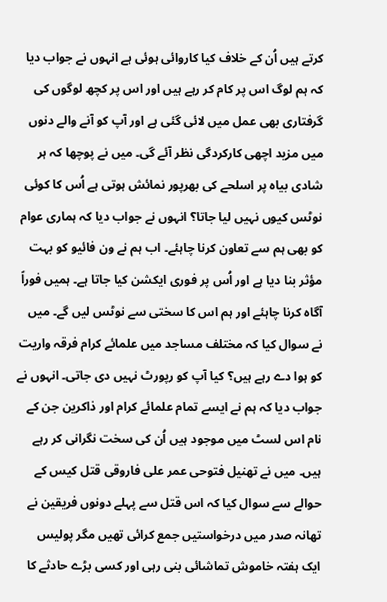کرتے ہیں اُن کے خلاف کیا کاروائی ہوئی ہے انہوں نے جواب دیا کہ ہم لوگ اس پر کام کر رہے ہیں اور اس پر کچھ لوگوں کی گرفتاری بھی عمل میں لائی گئی ہے اور آپ کو آنے والے دنوں میں مزید اچھی کارکردگی نظر آئے گی۔ میں نے پوچھا کہ ہر شادی بیاہ پر اسلحے کی بھرپور نمائش ہوتی ہے اُس کا کوئی نوٹس کیوں نہیں لیا جاتا؟ انہوں نے جواب دیا کہ ہماری عوام کو بھی ہم سے تعاون کرنا چاہئے۔ اب ہم نے ون فائیو کو بہت مؤثر بنا دیا ہے اور اُس پر فوری ایکشن کیا جاتا ہے۔ ہمیں فوراً آگاہ کرنا چاہئے اور ہم اس کا سختی سے نوٹس لیں گے۔ میں نے سوال کیا کہ مختلف مساجد میں علمائے کرام فرقہ واریت کو ہوا دے رہے ہیں؟ کیا آپ کو رپورٹ نہیں دی جاتی۔ انہوں نے جواب دیا کہ ہم نے ایسے تمام علمائے کرام اور ذاکرین جن کے نام اس لسٹ میں موجود ہیں اُن کی سخت نگرانی کر رہے ہیں۔ میں نے تھنیل فتوحی عمر علی فاروقی قتل کیس کے حوالے سے سوال کیا کہ اس قتل سے پہلے دونوں فریقین نے تھانہ صدر میں درخواستیں جمع کرائی تھیں مگر پولیس ایک ہفتہ خاموش تماشائی بنی رہی اور کسی بڑے حادثے کا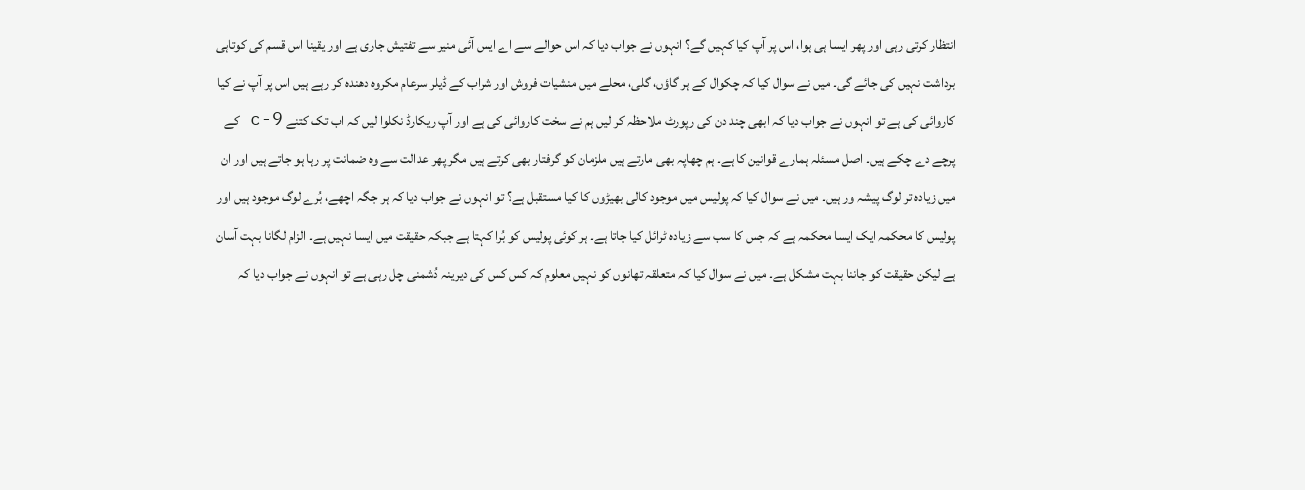انتظار کرتی رہی اور پھر ایسا ہی ہوا، اس پر آپ کیا کہیں گے؟ انہوں نے جواب دیا کہ اس حوالے سے اے ایس آئی منیر سے تفتیش جاری ہے اور یقینا اس قسم کی کوتاہی برداشت نہیں کی جائے گی۔ میں نے سوال کیا کہ چکوال کے ہر گاؤں، گلی، محلے میں منشیات فروش اور شراب کے ڈیلر سرعام مکروہ دھندہ کر رہے ہیں اس پر آپ نے کیا کاروائی کی ہے تو انہوں نے جواب دیا کہ ابھی چند دن کی رپورٹ ملاحظہ کر لیں ہم نے سخت کاروائی کی ہے اور آپ ریکارڈ نکلوا لیں کہ اب تک کتنے 9-c کے پرچے دے چکے ہیں۔ اصل مسئلہ ہمارے قوانین کا ہے۔ ہم چھاپہ بھی مارتے ہیں ملزمان کو گرفتار بھی کرتے ہیں مگر پھر عدالت سے وہ ضمانت پر رہا ہو جاتے ہیں اور ان میں زیادہ تر لوگ پیشہ ور ہیں۔ میں نے سوال کیا کہ پولیس میں موجود کالی بھیڑوں کا کیا مستقبل ہے؟ تو انہوں نے جواب دیا کہ ہر جگہ اچھے، بُرے لوگ موجود ہیں اور پولیس کا محکمہ ایک ایسا محکمہ ہے کہ جس کا سب سے زیادہ ٹرائل کیا جاتا ہے۔ ہر کوئی پولیس کو بُرا کہتا ہے جبکہ حقیقت میں ایسا نہیں ہے۔ الزام لگانا بہت آسان ہے لیکن حقیقت کو جاننا بہت مشکل ہے۔ میں نے سوال کیا کہ متعلقہ تھانوں کو نہیں معلوم کہ کس کس کی دیرینہ دُشمنی چل رہی ہے تو انہوں نے جواب دیا کہ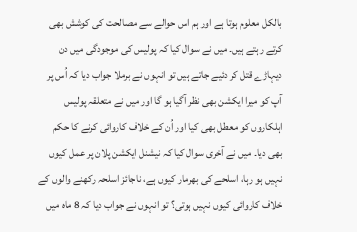بالکل معلوم ہوتا ہے اور ہم اس حوالے سے مصالحت کی کوشش بھی کرتے رہتے ہیں۔ میں نے سوال کیا کہ پولیس کی موجودگی میں دن دیہاڑے قتل کر دئیے جاتے ہیں تو انہوں نے برملا جواب دیا کہ اُس پر آپ کو میرا ایکشن بھی نظر آگیا ہو گا اور میں نے متعلقہ پولیس اہلکاروں کو معطل بھی کیا اور اُن کے خلاف کاروائی کرنے کا حکم بھی دیا۔ میں نے آخری سوال کیا کہ نیشنل ایکشن پلان پر عمل کیوں نہیں ہو رہا، اسلحے کی بھرمار کیوں ہے، ناجائز اسلحہ رکھنے والوں کے خلاف کاروائی کیوں نہیں ہوتی؟ تو انہوں نے جواب دیا کہ 8 ماہ میں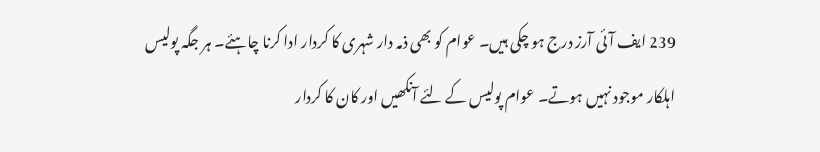239 ایف آئی آرز درج ہو چکی ہیں۔ عوام کو بھی ذمہ دار شہری کا کردار ادا کرنا چاہئے۔ ہر جگہ پولیس اہلکار موجود نہیں ہوتے۔ عوام پولیس کے لئے آنکھیں اور کان کا کردار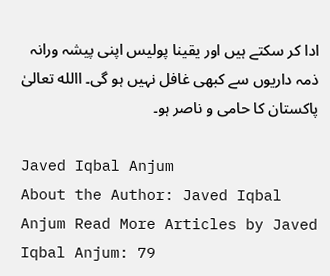ادا کر سکتے ہیں اور یقینا پولیس اپنی پیشہ ورانہ ذمہ داریوں سے کبھی غافل نہیں ہو گی۔ االله تعالیٰ پاکستان کا حامی و ناصر ہو۔

Javed Iqbal Anjum
About the Author: Javed Iqbal Anjum Read More Articles by Javed Iqbal Anjum: 79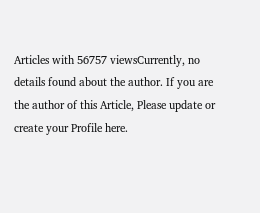Articles with 56757 viewsCurrently, no details found about the author. If you are the author of this Article, Please update or create your Profile here.